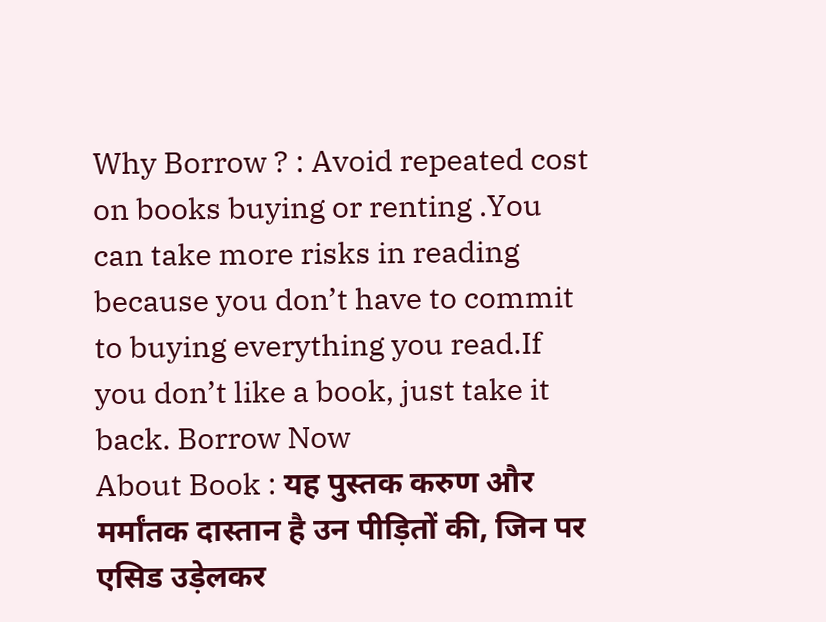Why Borrow ? : Avoid repeated cost on books buying or renting .You can take more risks in reading because you don’t have to commit to buying everything you read.If you don’t like a book, just take it back. Borrow Now
About Book : यह पुस्तक करुण और मर्मांतक दास्तान है उन पीड़ितों की, जिन पर एसिड उड़ेलकर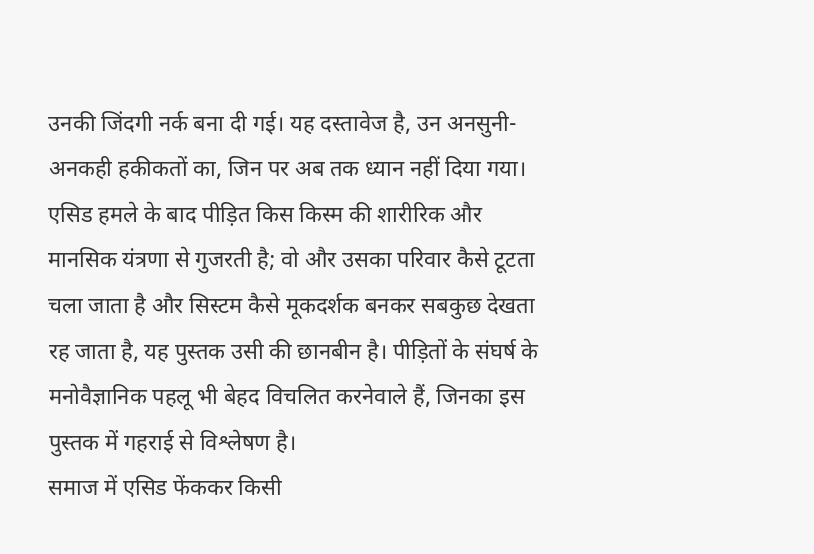उनकी जिंदगी नर्क बना दी गई। यह दस्तावेज है, उन अनसुनी- अनकही हकीकतों का, जिन पर अब तक ध्यान नहीं दिया गया। एसिड हमले के बाद पीड़ित किस किस्म की शारीरिक और मानसिक यंत्रणा से गुजरती है; वो और उसका परिवार कैसे टूटता चला जाता है और सिस्टम कैसे मूकदर्शक बनकर सबकुछ देखता रह जाता है, यह पुस्तक उसी की छानबीन है। पीड़ितों के संघर्ष के मनोवैज्ञानिक पहलू भी बेहद विचलित करनेवाले हैं, जिनका इस पुस्तक में गहराई से विश्लेषण है।
समाज में एसिड फेंककर किसी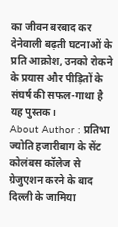का जीवन बरबाद कर देनेवाली बढ़ती घटनाओं के प्रति आक्रोश, उनको रोकने के प्रयास और पीड़ितों के संघर्ष की सफल-गाथा है यह पुस्तक।
About Author : प्रतिभा ज्योति हजारीबाग के सेंट कोलंबस कॉलेज से ग्रेजुएशन करने के बाद दिल्ली के जामिया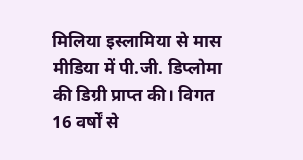मिलिया इस्लामिया से मास मीडिया में पी.जी. डिप्लोमा की डिग्री प्राप्त की। विगत 16 वर्षों से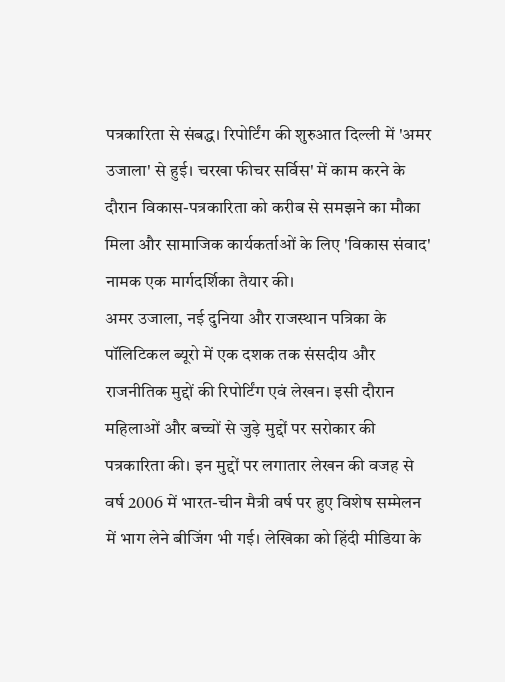पत्रकारिता से संबद्ध। रिपोर्टिंग की शुरुआत दिल्ली में 'अमर उजाला' से हुई। चरखा फीचर सर्विस' में काम करने के दौरान विकास-पत्रकारिता को करीब से समझने का मौका मिला और सामाजिक कार्यकर्ताओं के लिए 'विकास संवाद' नामक एक मार्गदर्शिका तैयार की।
अमर उजाला, नई दुनिया और राजस्थान पत्रिका के पॉलिटिकल ब्यूरो में एक दशक तक संसदीय और राजनीतिक मुद्दों की रिपोर्टिंग एवं लेखन। इसी दौरान महिलाओं और बच्चों से जुड़े मुद्दों पर सरोकार की पत्रकारिता की। इन मुद्दों पर लगातार लेखन की वजह से वर्ष 2006 में भारत-चीन मैत्री वर्ष पर हुए विशेष सम्मेलन में भाग लेने बीजिंग भी गई। लेखिका को हिंदी मीडिया के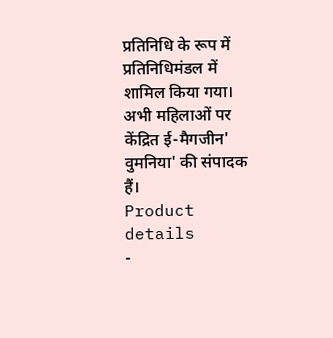प्रतिनिधि के रूप में प्रतिनिधिमंडल में शामिल किया गया। अभी महिलाओं पर केंद्रित ई-मैगजीन' वुमनिया' की संपादक हैं।
Product details
-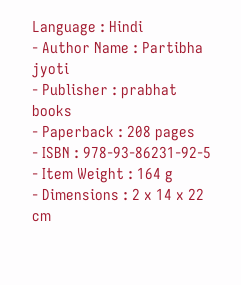Language : Hindi
- Author Name : Partibha jyoti
- Publisher : prabhat books
- Paperback : 208 pages
- ISBN : 978-93-86231-92-5
- Item Weight : 164 g
- Dimensions : 2 x 14 x 22 cm